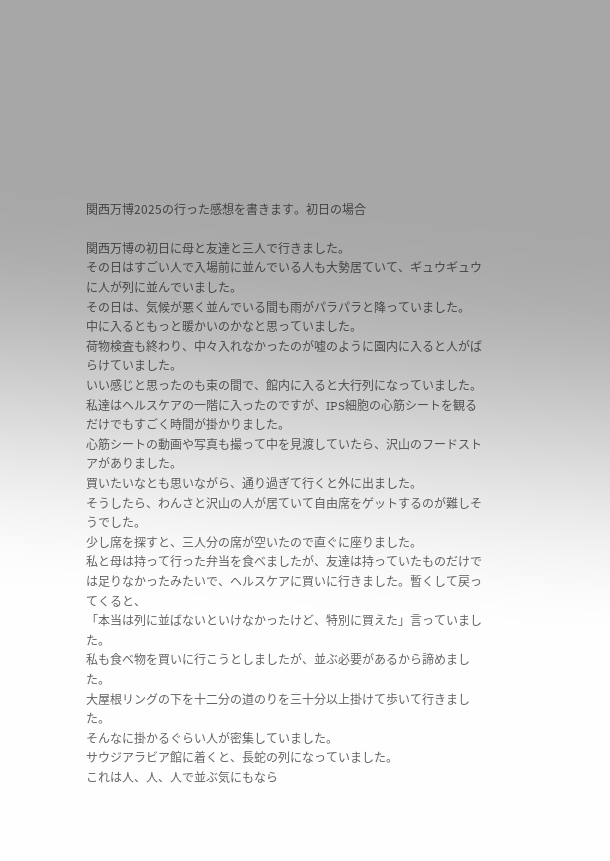関西万博2025の行った感想を書きます。初日の場合

関西万博の初日に母と友達と三人で行きました。
その日はすごい人で入場前に並んでいる人も大勢居ていて、ギュウギュウに人が列に並んでいました。
その日は、気候が悪く並んでいる間も雨がパラパラと降っていました。
中に入るともっと暖かいのかなと思っていました。
荷物検査も終わり、中々入れなかったのが嘘のように園内に入ると人がばらけていました。
いい感じと思ったのも束の間で、館内に入ると大行列になっていました。
私達はヘルスケアの一階に入ったのですが、IPS細胞の心筋シートを観るだけでもすごく時間が掛かりました。
心筋シートの動画や写真も撮って中を見渡していたら、沢山のフードストアがありました。
買いたいなとも思いながら、通り過ぎて行くと外に出ました。
そうしたら、わんさと沢山の人が居ていて自由席をゲットするのが難しそうでした。
少し席を探すと、三人分の席が空いたので直ぐに座りました。
私と母は持って行った弁当を食べましたが、友達は持っていたものだけでは足りなかったみたいで、ヘルスケアに買いに行きました。暫くして戻ってくると、
「本当は列に並ばないといけなかったけど、特別に買えた」言っていました。
私も食べ物を買いに行こうとしましたが、並ぶ必要があるから諦めました。
大屋根リングの下を十二分の道のりを三十分以上掛けて歩いて行きました。
そんなに掛かるぐらい人が密集していました。
サウジアラビア館に着くと、長蛇の列になっていました。
これは人、人、人で並ぶ気にもなら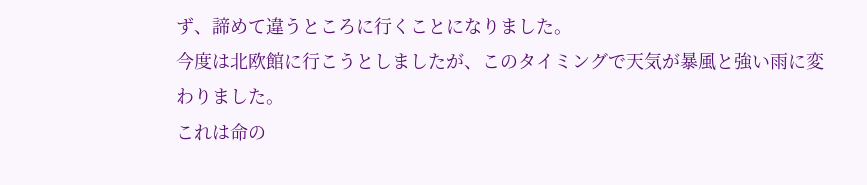ず、諦めて違うところに行くことになりました。
今度は北欧館に行こうとしましたが、このタイミングで天気が暴風と強い雨に変わりました。
これは命の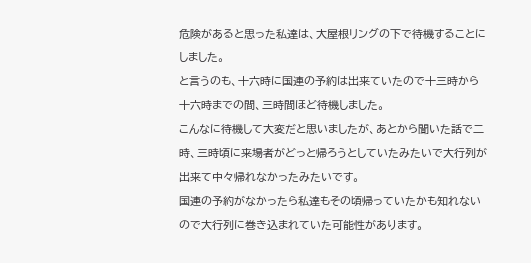危険があると思った私達は、大屋根リングの下で待機することにしました。
と言うのも、十六時に国連の予約は出来ていたので十三時から十六時までの間、三時間ほど待機しました。
こんなに待機して大変だと思いましたが、あとから聞いた話で二時、三時頃に来場者がどっと帰ろうとしていたみたいで大行列が出来て中々帰れなかったみたいです。
国連の予約がなかったら私達もその頃帰っていたかも知れないので大行列に巻き込まれていた可能性があります。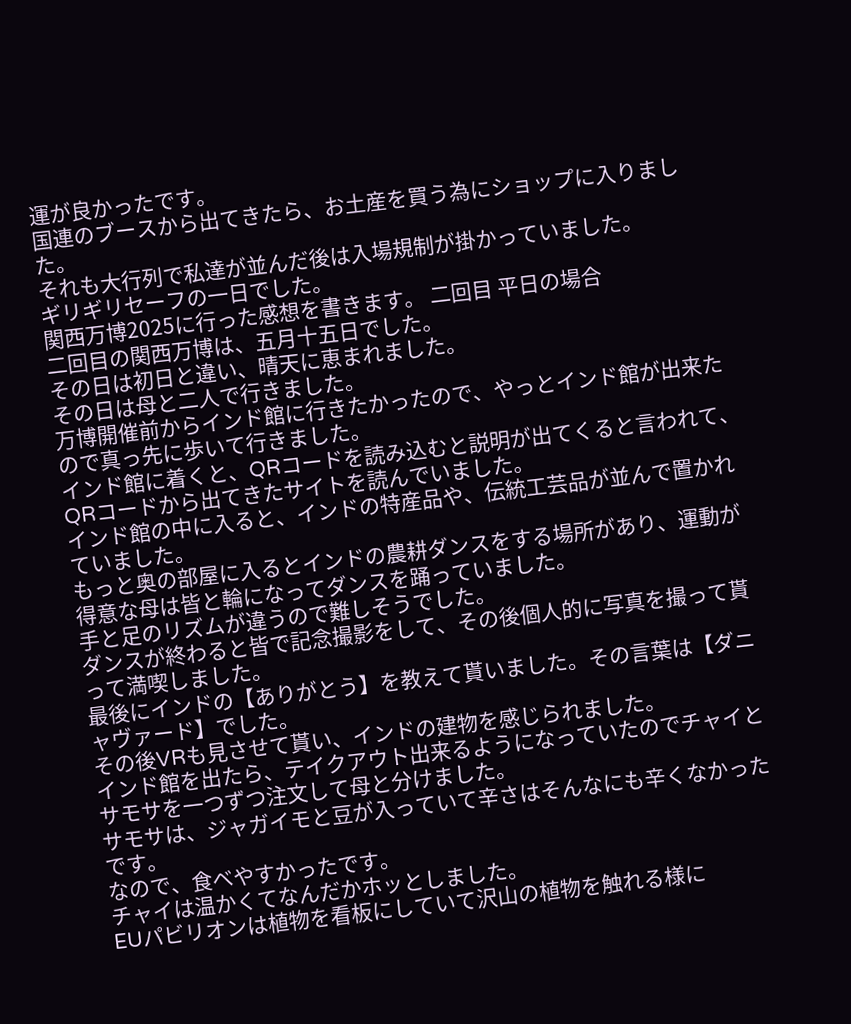運が良かったです。
国連のブースから出てきたら、お土産を買う為にショップに入りました。
それも大行列で私達が並んだ後は入場規制が掛かっていました。
ギリギリセーフの一日でした。
関西万博2025に行った感想を書きます。 二回目 平日の場合
二回目の関西万博は、五月十五日でした。
その日は初日と違い、晴天に恵まれました。
その日は母と二人で行きました。
万博開催前からインド館に行きたかったので、やっとインド館が出来たので真っ先に歩いて行きました。
インド館に着くと、QRコードを読み込むと説明が出てくると言われて、QRコードから出てきたサイトを読んでいました。
インド館の中に入ると、インドの特産品や、伝統工芸品が並んで置かれていました。
もっと奥の部屋に入るとインドの農耕ダンスをする場所があり、運動が得意な母は皆と輪になってダンスを踊っていました。
手と足のリズムが違うので難しそうでした。
ダンスが終わると皆で記念撮影をして、その後個人的に写真を撮って貰って満喫しました。
最後にインドの【ありがとう】を教えて貰いました。その言葉は【ダニャヴァード】でした。
その後VRも見させて貰い、インドの建物を感じられました。
インド館を出たら、テイクアウト出来るようになっていたのでチャイとサモサを一つずつ注文して母と分けました。
サモサは、ジャガイモと豆が入っていて辛さはそんなにも辛くなかったです。
なので、食べやすかったです。
チャイは温かくてなんだかホッとしました。
EUパビリオンは植物を看板にしていて沢山の植物を触れる様に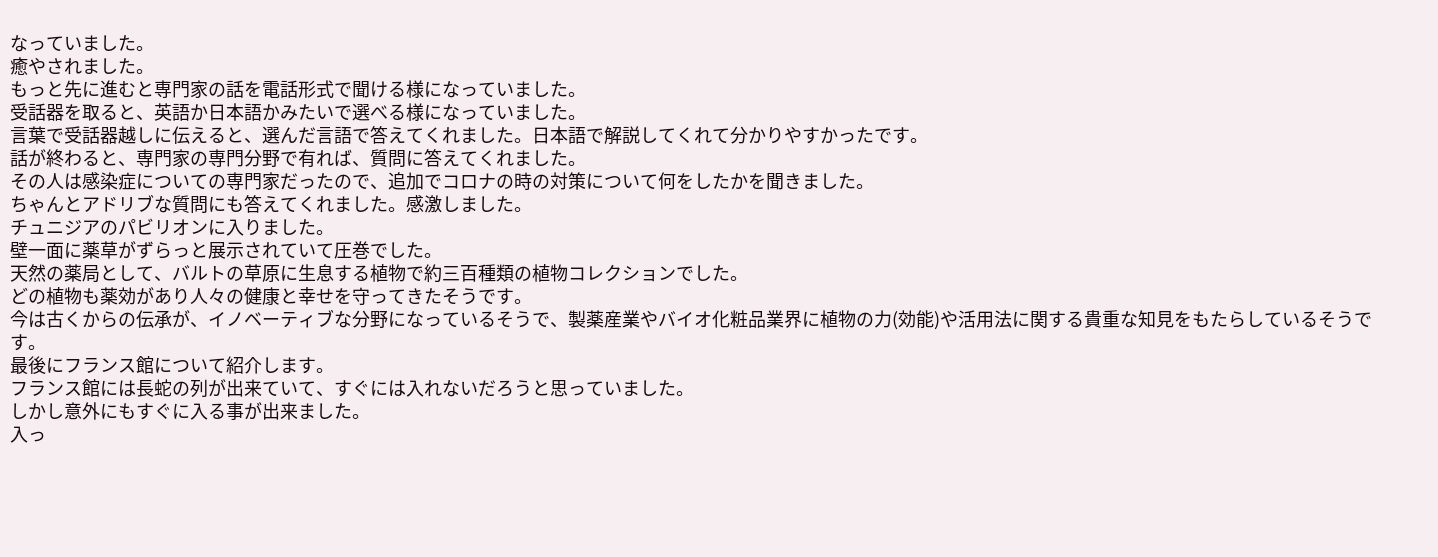なっていました。
癒やされました。
もっと先に進むと専門家の話を電話形式で聞ける様になっていました。
受話器を取ると、英語か日本語かみたいで選べる様になっていました。
言葉で受話器越しに伝えると、選んだ言語で答えてくれました。日本語で解説してくれて分かりやすかったです。
話が終わると、専門家の専門分野で有れば、質問に答えてくれました。
その人は感染症についての専門家だったので、追加でコロナの時の対策について何をしたかを聞きました。
ちゃんとアドリブな質問にも答えてくれました。感激しました。
チュニジアのパビリオンに入りました。
壁一面に薬草がずらっと展示されていて圧巻でした。
天然の薬局として、バルトの草原に生息する植物で約三百種類の植物コレクションでした。
どの植物も薬効があり人々の健康と幸せを守ってきたそうです。
今は古くからの伝承が、イノベーティブな分野になっているそうで、製薬産業やバイオ化粧品業界に植物の力(効能)や活用法に関する貴重な知見をもたらしているそうです。
最後にフランス館について紹介します。
フランス館には長蛇の列が出来ていて、すぐには入れないだろうと思っていました。
しかし意外にもすぐに入る事が出来ました。
入っ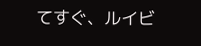てすぐ、ルイビ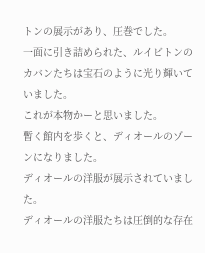トンの展示があり、圧巻でした。
一面に引き詰められた、ルイビトンのカバンたちは宝石のように光り輝いていました。
これが本物かーと思いました。
暫く館内を歩くと、ディオールのゾーンになりました。
ディオールの洋服が展示されていました。
ディオールの洋服たちは圧倒的な存在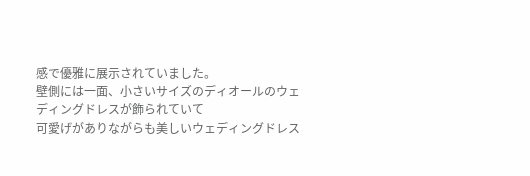感で優雅に展示されていました。
壁側には一面、小さいサイズのディオールのウェディングドレスが飾られていて
可愛げがありながらも美しいウェディングドレス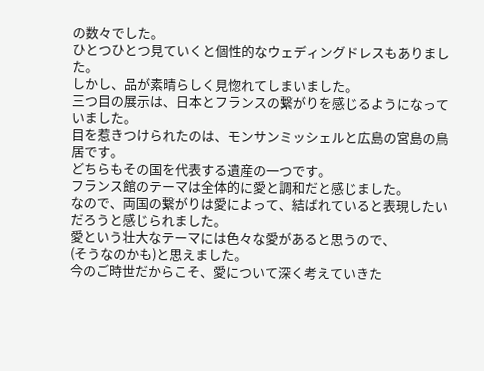の数々でした。
ひとつひとつ見ていくと個性的なウェディングドレスもありました。
しかし、品が素晴らしく見惚れてしまいました。
三つ目の展示は、日本とフランスの繋がりを感じるようになっていました。
目を惹きつけられたのは、モンサンミッシェルと広島の宮島の鳥居です。
どちらもその国を代表する遺産の一つです。
フランス館のテーマは全体的に愛と調和だと感じました。
なので、両国の繋がりは愛によって、結ばれていると表現したいだろうと感じられました。
愛という壮大なテーマには色々な愛があると思うので、
(そうなのかも)と思えました。
今のご時世だからこそ、愛について深く考えていきた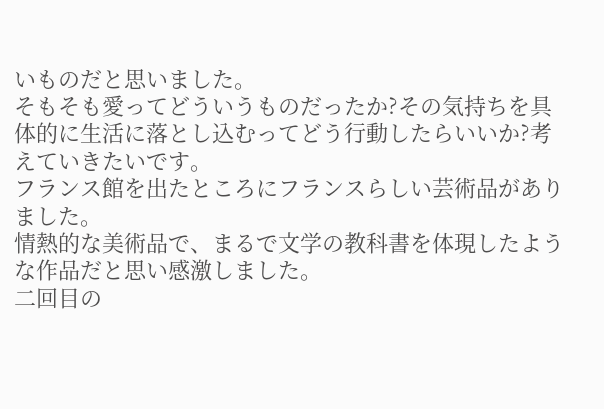いものだと思いました。
そもそも愛ってどういうものだったか?その気持ちを具体的に生活に落とし込むってどう行動したらいいか?考えていきたいです。
フランス館を出たところにフランスらしい芸術品がありました。
情熱的な美術品で、まるで文学の教科書を体現したような作品だと思い感激しました。
二回目の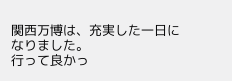関西万博は、充実した一日になりました。
行って良かっ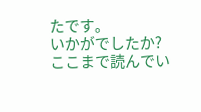たです。
いかがでしたか?
ここまで読んでい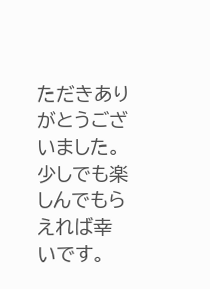ただきありがとうございました。
少しでも楽しんでもらえれば幸いです。